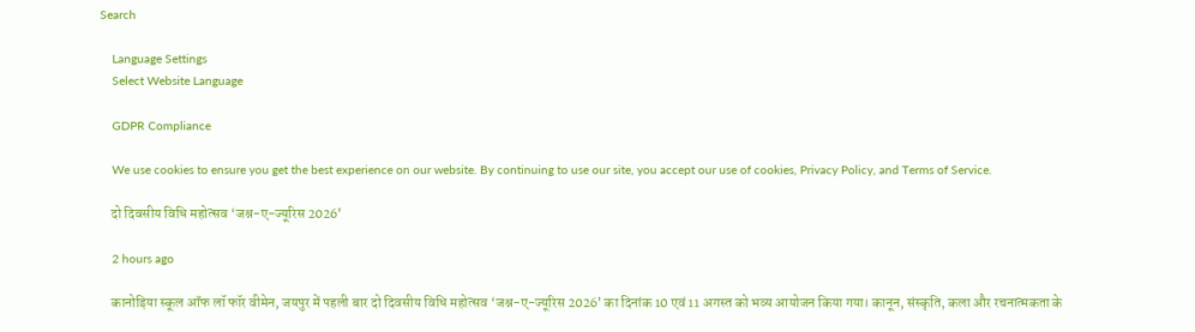Search

    Language Settings
    Select Website Language

    GDPR Compliance

    We use cookies to ensure you get the best experience on our website. By continuing to use our site, you accept our use of cookies, Privacy Policy, and Terms of Service.

    दो दिवसीय विधि महोत्सव ‘जश्न-ए-ज्यूरिस 2026’

    2 hours ago

    कानोड़िया स्कूल ऑफ लॉ फॉर वीमेन, जयपुर में पहली बार दो दिवसीय विधि महोत्सव ‘जश्न-ए-ज्यूरिस 2026’ का दिनांक 10 एवं 11 अगस्त को भव्य आयोजन किया गया। कानून, संस्कृति, कला और रचनात्मकता के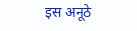इस अनूठे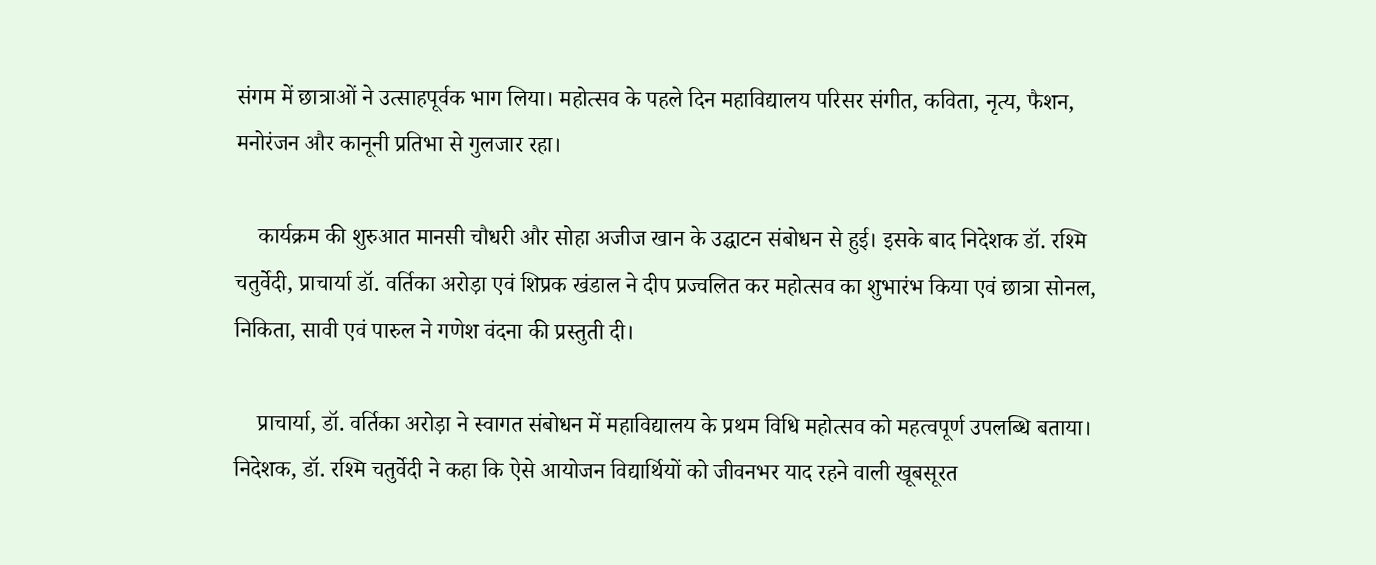संगम में छात्राओं ने उत्साहपूर्वक भाग लिया। महोत्सव के पहले दिन महाविद्यालय परिसर संगीत, कविता, नृत्य, फैशन, मनोरंजन और कानूनी प्रतिभा से गुलजार रहा।

    कार्यक्रम की शुरुआत मानसी चौधरी और सोहा अजीज खान के उद्घाटन संबोधन से हुई। इसके बाद निदेशक डॉ. रश्मि चतुर्वेदी, प्राचार्या डॉ. वर्तिका अरोड़ा एवं शिप्रक खंडाल ने दीप प्रज्वलित कर महोत्सव का शुभारंभ किया एवं छात्रा सोनल, निकिता, सावी एवं पारुल ने गणेश वंदना की प्रस्तुती दी।

    प्राचार्या, डॉ. वर्तिका अरोड़ा ने स्वागत संबोधन में महाविद्यालय के प्रथम विधि महोत्सव को महत्वपूर्ण उपलब्धि बताया। निदेशक, डॉ. रश्मि चतुर्वेदी ने कहा कि ऐसे आयोजन विद्यार्थियों को जीवनभर याद रहने वाली खूबसूरत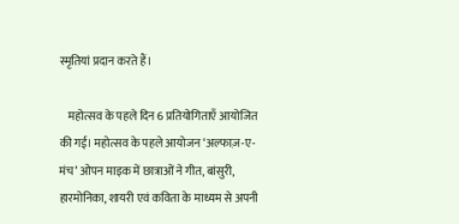स्मृतियां प्रदान करते हैं।

    महोत्सव के पहले दिन 6 प्रतियोगिताएँ आयोजित की गई। महोत्सव के पहले आयोजन ‘अल्फाज़-ए-मंच’ ओपन माइक में छात्राओं ने गीत, बांसुरी, हारमोनिका, शायरी एवं कविता के माध्यम से अपनी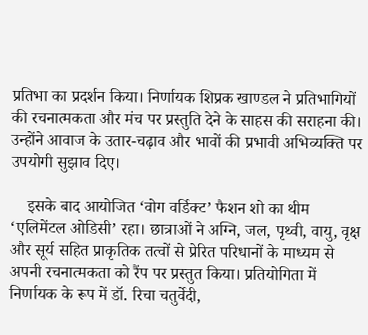प्रतिभा का प्रदर्शन किया। निर्णायक शिप्रक खाण्डल ने प्रतिभागियों की रचनात्मकता और मंच पर प्रस्तुति देने के साहस की सराहना की। उन्होंने आवाज के उतार-चढ़ाव और भावों की प्रभावी अभिव्यक्ति पर उपयोगी सुझाव दिए।

    इसके बाद आयोजित ‘वोग वर्डिक्ट’ फैशन शो का थीम ‘एलिमेंटल ओडिसी’ रहा। छात्राओं ने अग्नि, जल, पृथ्वी, वायु, वृक्ष और सूर्य सहित प्राकृतिक तत्वों से प्रेरित परिधानों के माध्यम से अपनी रचनात्मकता को रैंप पर प्रस्तुत किया। प्रतियोगिता में निर्णायक के रूप में डॉ. रिचा चतुर्वेदी,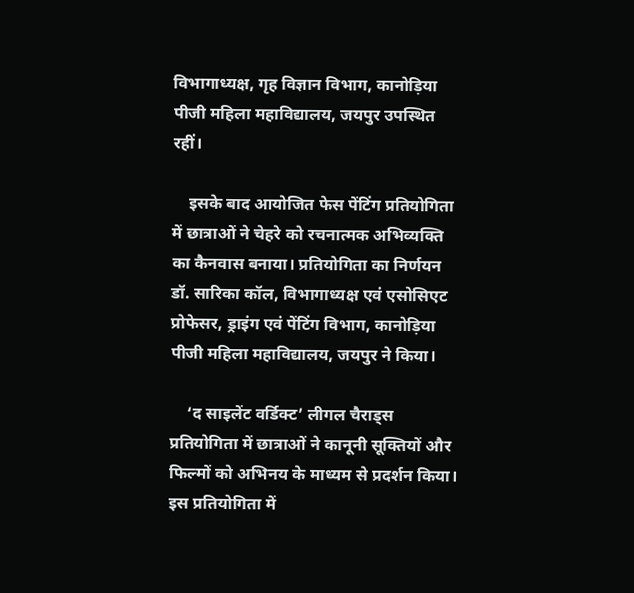विभागाध्यक्ष, गृह विज्ञान विभाग, कानोड़िया पीजी महिला महाविद्यालय, जयपुर उपस्थित रहीं।

    इसके बाद आयोजित फेस पेंटिंग प्रतियोगिता में छात्राओं ने चेहरे को रचनात्मक अभिव्यक्ति का कैनवास बनाया। प्रतियोगिता का निर्णयन डॉ. सारिका कॉल, विभागाध्यक्ष एवं एसोसिएट प्रोफेसर, ड्राइंग एवं पेंटिंग विभाग, कानोड़िया पीजी महिला महाविद्यालय, जयपुर ने किया।

    ‘द साइलेंट वर्डिक्ट’ लीगल चैराड्स प्रतियोगिता में छात्राओं ने कानूनी सूक्तियों और फिल्मों को अभिनय के माध्यम से प्रदर्शन किया। इस प्रतियोगिता में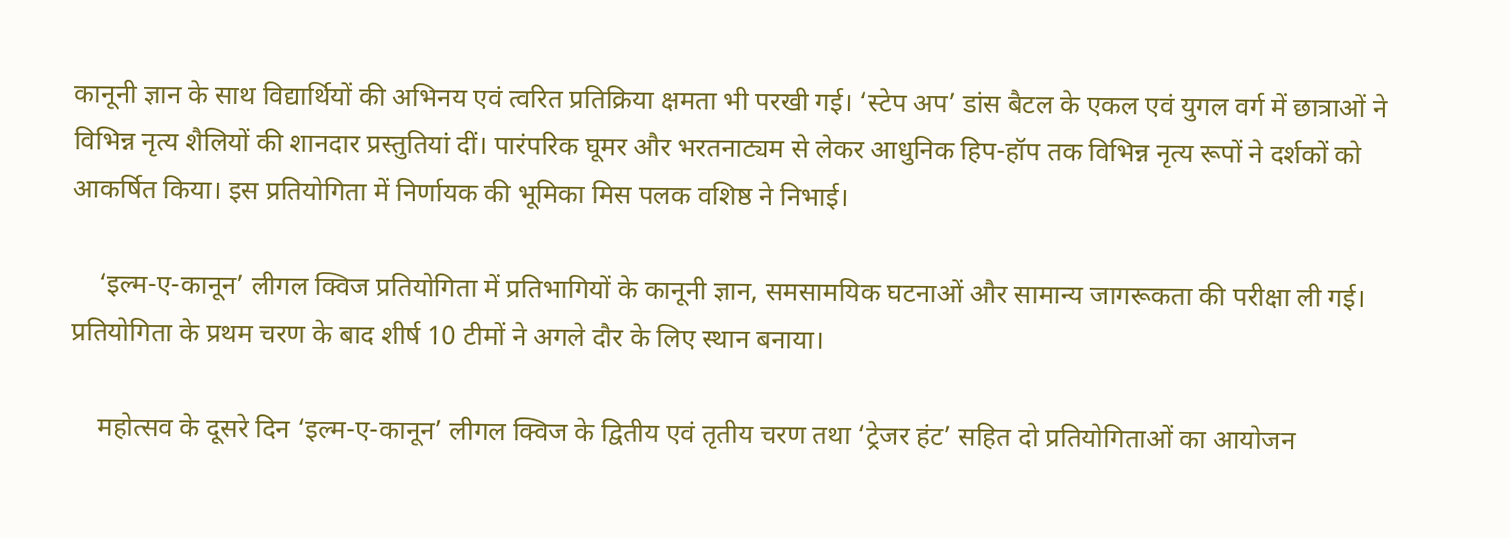कानूनी ज्ञान के साथ विद्यार्थियों की अभिनय एवं त्वरित प्रतिक्रिया क्षमता भी परखी गई। ‘स्टेप अप’ डांस बैटल के एकल एवं युगल वर्ग में छात्राओं ने विभिन्न नृत्य शैलियों की शानदार प्रस्तुतियां दीं। पारंपरिक घूमर और भरतनाट्यम से लेकर आधुनिक हिप-हॉप तक विभिन्न नृत्य रूपों ने दर्शकों को आकर्षित किया। इस प्रतियोगिता में निर्णायक की भूमिका मिस पलक वशिष्ठ ने निभाई।

    ‘इल्म-ए-कानून’ लीगल क्विज प्रतियोगिता में प्रतिभागियों के कानूनी ज्ञान, समसामयिक घटनाओं और सामान्य जागरूकता की परीक्षा ली गई। प्रतियोगिता के प्रथम चरण के बाद शीर्ष 10 टीमों ने अगले दौर के लिए स्थान बनाया।

    महोत्सव के दूसरे दिन ‘इल्म-ए-कानून’ लीगल क्विज के द्वितीय एवं तृतीय चरण तथा ‘ट्रेजर हंट’ सहित दो प्रतियोगिताओं का आयोजन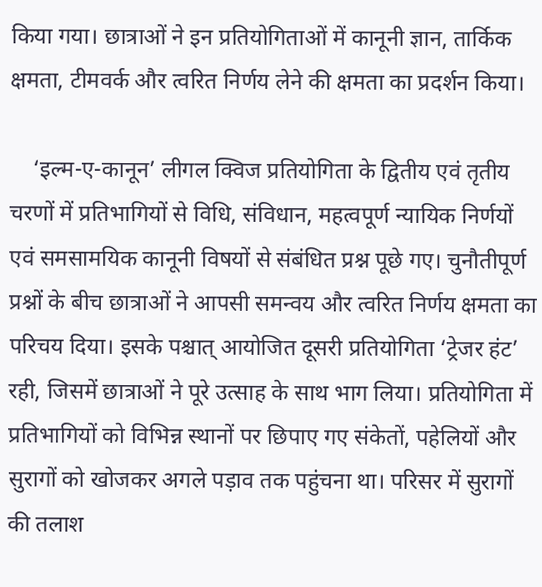किया गया। छात्राओं ने इन प्रतियोगिताओं में कानूनी ज्ञान, तार्किक क्षमता, टीमवर्क और त्वरित निर्णय लेने की क्षमता का प्रदर्शन किया।

    ‘इल्म-ए-कानून’ लीगल क्विज प्रतियोगिता के द्वितीय एवं तृतीय चरणों में प्रतिभागियों से विधि, संविधान, महत्वपूर्ण न्यायिक निर्णयों एवं समसामयिक कानूनी विषयों से संबंधित प्रश्न पूछे गए। चुनौतीपूर्ण प्रश्नों के बीच छात्राओं ने आपसी समन्वय और त्वरित निर्णय क्षमता का परिचय दिया। इसके पश्चात् आयोजित दूसरी प्रतियोगिता ‘ट्रेजर हंट’ रही, जिसमें छात्राओं ने पूरे उत्साह के साथ भाग लिया। प्रतियोगिता में प्रतिभागियों को विभिन्न स्थानों पर छिपाए गए संकेतों, पहेलियों और सुरागों को खोजकर अगले पड़ाव तक पहुंचना था। परिसर में सुरागों की तलाश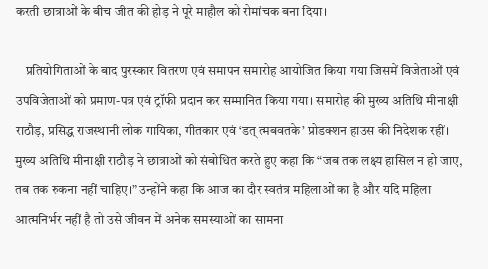करती छात्राओं के बीच जीत की होड़ ने पूरे माहौल को रोमांचक बना दिया।

    प्रतियोगिताओं के बाद पुरस्कार वितरण एवं समापन समारोह आयोजित किया गया जिसमें विजेताओं एवं उपविजेताओं को प्रमाण-पत्र एवं ट्रॉफी प्रदान कर सम्मानित किया गया। समारोह की मुख्य अतिथि मीनाक्षी राठौड़, प्रसिद्ध राजस्थानी लोक गायिका, गीतकार एवं ‘डत् त्मबवतके’ प्रोडक्शन हाउस की निदेशक रहीं। मुख्य अतिथि मीनाक्षी राठौड़ ने छात्राओं को संबोधित करते हुए कहा कि “जब तक लक्ष्य हासिल न हो जाए, तब तक रुकना नहीं चाहिए।” उन्होंने कहा कि आज का दौर स्वतंत्र महिलाओं का है और यदि महिला आत्मनिर्भर नहीं है तो उसे जीवन में अनेक समस्याओं का सामना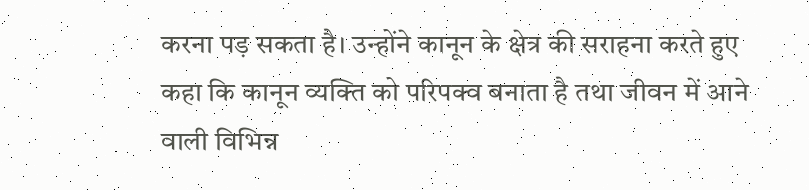करना पड़ सकता है। उन्होंने कानून के क्षेत्र की सराहना करते हुए कहा कि कानून व्यक्ति को परिपक्व बनाता है तथा जीवन में आने वाली विभिन्न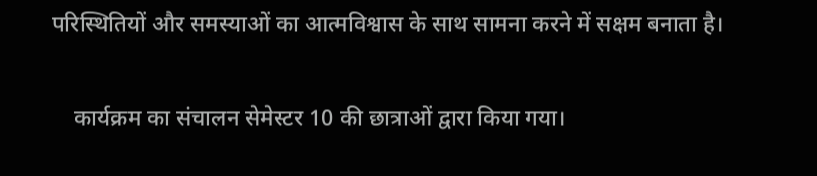परिस्थितियों और समस्याओं का आत्मविश्वास के साथ सामना करने में सक्षम बनाता है।

    कार्यक्रम का संचालन सेमेस्टर 10 की छात्राओं द्वारा किया गया।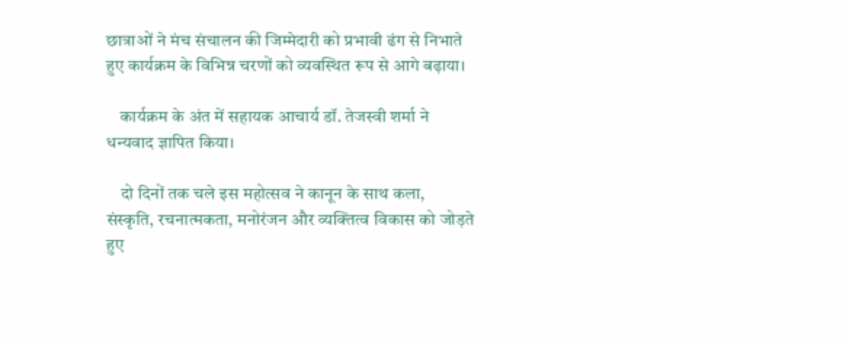छात्राओं ने मंच संचालन की जिम्मेदारी को प्रभावी ढंग से निभाते हुए कार्यक्रम के विभिन्न चरणों को व्यवस्थित रूप से आगे बढ़ाया।

    कार्यक्रम के अंत में सहायक आचार्य डॉ. तेजस्वी शर्मा ने धन्यवाद ज्ञापित किया।

    दो दिनों तक चले इस महोत्सव ने कानून के साथ कला, संस्कृति, रचनात्मकता, मनोरंजन और व्यक्तित्व विकास को जोड़ते हुए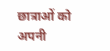छात्राओं को अपनी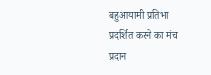बहुआयामी प्रतिभा प्रदर्शित करने का मंच प्रदान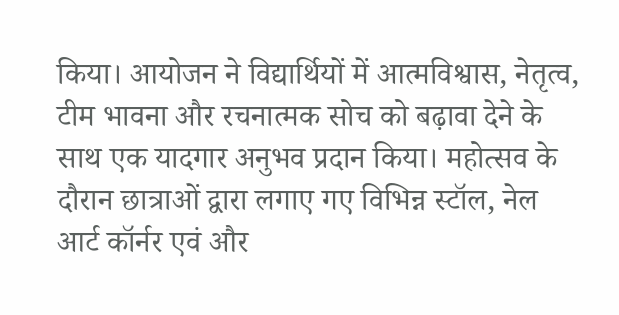किया। आयोजन ने विद्यार्थियों में आत्मविश्वास, नेतृत्व, टीम भावना और रचनात्मक सोच को बढ़ावा देने के साथ एक यादगार अनुभव प्रदान किया। महोत्सव के दौरान छात्राओं द्वारा लगाए गए विभिन्न स्टॉल, नेल आर्ट कॉर्नर एवं और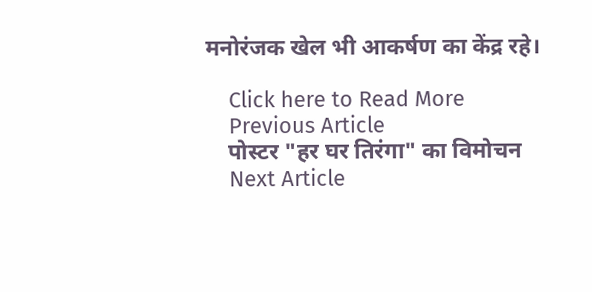मनोरंजक खेल भी आकर्षण का केंद्र रहे।

    Click here to Read More
    Previous Article
    पोस्टर "हर घर तिरंगा" का विमोचन
    Next Article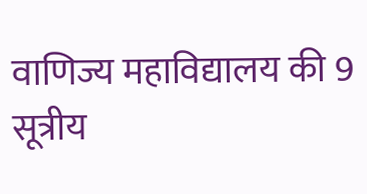वाणिज्य महाविद्यालय की 9 सूत्रीय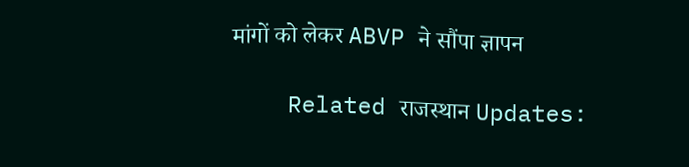मांगों को लेकर ABVP ने सौंपा ज्ञापन

    Related राजस्थान Updates: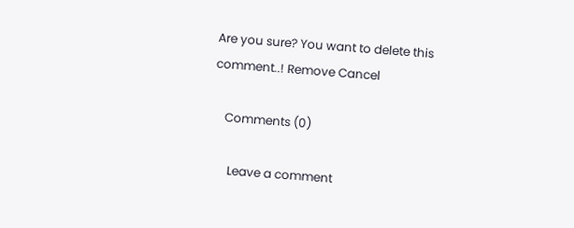Are you sure? You want to delete this comment..! Remove Cancel

    Comments (0)

      Leave a comment